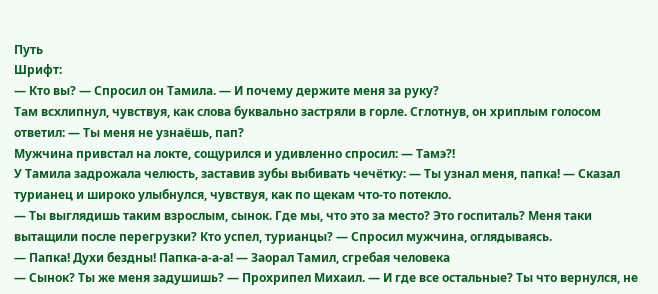Путь
Шрифт:
— Кто вы? — Спросил он Тамила. — И почему держите меня за руку?
Там всхлипнул, чувствуя, как слова буквально застряли в горле. Сглотнув, он хриплым голосом ответил: — Ты меня не узнаёшь, пап?
Мужчина привстал на локте, сощурился и удивленно спросил: — Тамэ?!
У Тамила задрожала челюсть, заставив зубы выбивать чечётку: — Ты узнал меня, папка! — Сказал турианец и широко улыбнулся, чувствуя, как по щекам что-то потекло.
— Ты выглядишь таким взрослым, сынок. Где мы, что это за место? Это госпиталь? Меня таки вытащили после перегрузки? Кто успел, турианцы? — Спросил мужчина, оглядываясь.
— Папка! Духи бездны! Папка-а-а-а! — Заорал Тамил, сгребая человека
— Сынок? Ты же меня задушишь? — Прохрипел Михаил. — И где все остальные? Ты что вернулся, не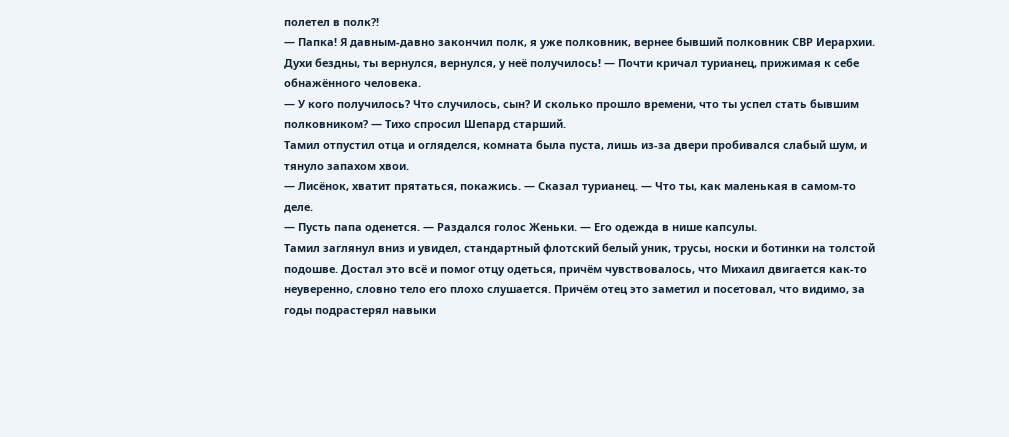полетел в полк?!
— Папка! Я давным-давно закончил полк, я уже полковник, вернее бывший полковник СВР Иерархии. Духи бездны, ты вернулся, вернулся, у неё получилось! — Почти кричал турианец, прижимая к себе обнажённого человека.
— У кого получилось? Что случилось, сын? И сколько прошло времени, что ты успел стать бывшим полковником? — Тихо спросил Шепард старший.
Тамил отпустил отца и огляделся, комната была пуста, лишь из-за двери пробивался слабый шум, и тянуло запахом хвои.
— Лисёнок, хватит прятаться, покажись. — Сказал турианец. — Что ты, как маленькая в самом-то деле.
— Пусть папа оденется. — Раздался голос Женьки. — Его одежда в нише капсулы.
Тамил заглянул вниз и увидел, стандартный флотский белый уник, трусы, носки и ботинки на толстой подошве. Достал это всё и помог отцу одеться, причём чувствовалось, что Михаил двигается как-то неуверенно, словно тело его плохо слушается. Причём отец это заметил и посетовал, что видимо, за годы подрастерял навыки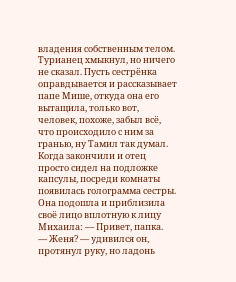владения собственным телом.
Турианец хмыкнул, но ничего не сказал. Пусть сестрёнка оправдывается и рассказывает папе Мише, откуда она его вытащила, только вот, человек, похоже, забыл всё, что происходило с ним за гранью, ну Тамил так думал.
Когда закончили и отец просто сидел на подложке капсулы, посреди комнаты появилась голограмма сестры. Она подошла и приблизила своё лицо вплотную к лицу Михаила: — Привет, папка.
— Женя? — удивился он, протянул руку, но ладонь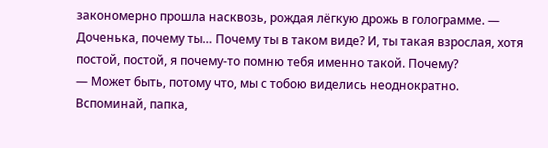закономерно прошла насквозь, рождая лёгкую дрожь в голограмме. — Доченька, почему ты… Почему ты в таком виде? И, ты такая взрослая, хотя постой, постой, я почему-то помню тебя именно такой. Почему?
— Может быть, потому что, мы с тобою виделись неоднократно. Вспоминай, папка,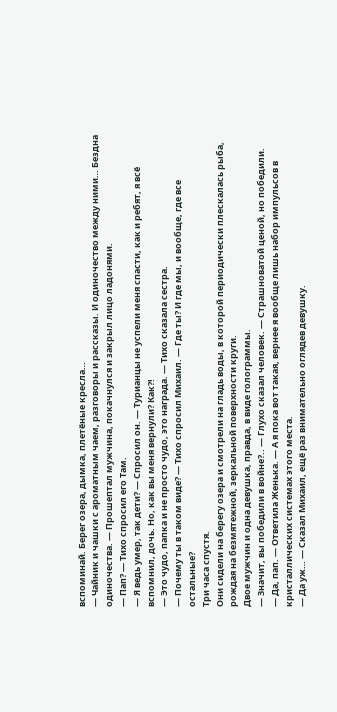вспоминай. Берег озера, дымка, плетёные кресла…
— Чайник и чашки с ароматным чаем, разговоры и рассказы. И одиночество между ними… Бездна одиночества. — Прошептал мужчина, покачнулся и закрыл лицо ладонями.
— Пап? — Тихо спросил его Там.
— Я ведь умер, так дети? — Спросил он. — Турианцы не успели меня спасти, как и ребят, я всё вспомнил, дочь. Но, как вы меня вернули? Как?!
— Это чудо, папка и не просто чудо, это награда. — Тихо сказала сестра.
— Почему ты в таком виде? — Тихо спросил Михаил. — Где ты? И где мы, и вообще, где все остальные?
Три часа спустя.
Они сидели на берегу озера и смотрели на гладь воды, в которой периодически плескалась рыба, рождая на безмятежной, зеркальной поверхности круги.
Двое мужчин и одна девушка, правда, в виде голограммы.
— Значит, вы победили в войне?.. — Глухо сказал человек. — Страшноватой ценой, но победили.
— Да, пап. — Ответила Женька. — А я пока вот такая, вернее я вообще лишь набор импульсов в кристаллических системах этого места.
— Да уж… — Сказал Михаил, ещё раз внимательно оглядев девушку.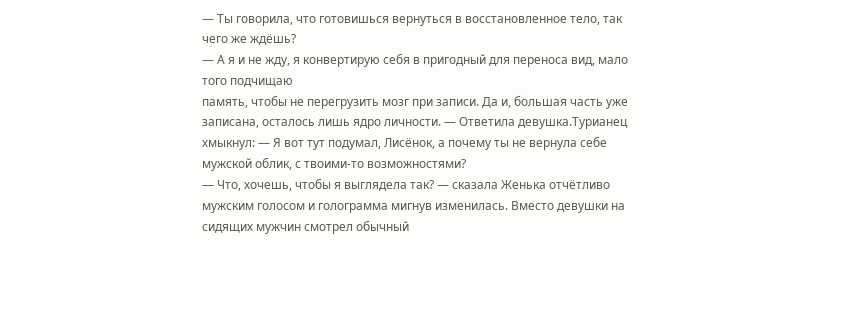— Ты говорила, что готовишься вернуться в восстановленное тело, так чего же ждёшь?
— А я и не жду, я конвертирую себя в пригодный для переноса вид, мало того подчищаю
память, чтобы не перегрузить мозг при записи. Да и, большая часть уже записана, осталось лишь ядро личности. — Ответила девушка.Турианец хмыкнул: — Я вот тут подумал, Лисёнок, а почему ты не вернула себе мужской облик, с твоими-то возможностями?
— Что, хочешь, чтобы я выглядела так? — сказала Женька отчётливо мужским голосом и голограмма мигнув изменилась. Вместо девушки на сидящих мужчин смотрел обычный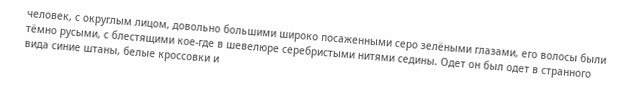человек, с округлым лицом, довольно большими широко посаженными серо зелёными глазами, его волосы были тёмно русыми, с блестящими кое-где в шевелюре серебристыми нитями седины. Одет он был одет в странного вида синие штаны, белые кроссовки и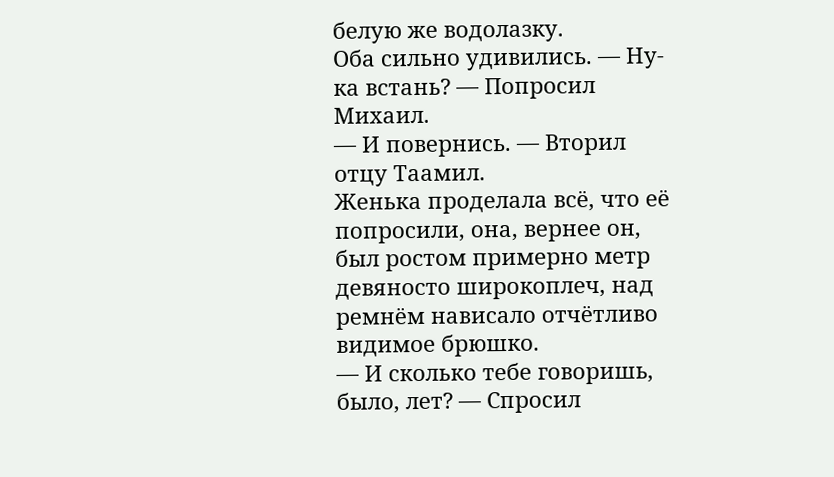белую же водолазку.
Оба сильно удивились. — Ну-ка встань? — Попросил Михаил.
— И повернись. — Вторил отцу Таамил.
Женька проделала всё, что её попросили, она, вернее он, был ростом примерно метр девяносто широкоплеч, над ремнём нависало отчётливо видимое брюшко.
— И сколько тебе говоришь, было, лет? — Спросил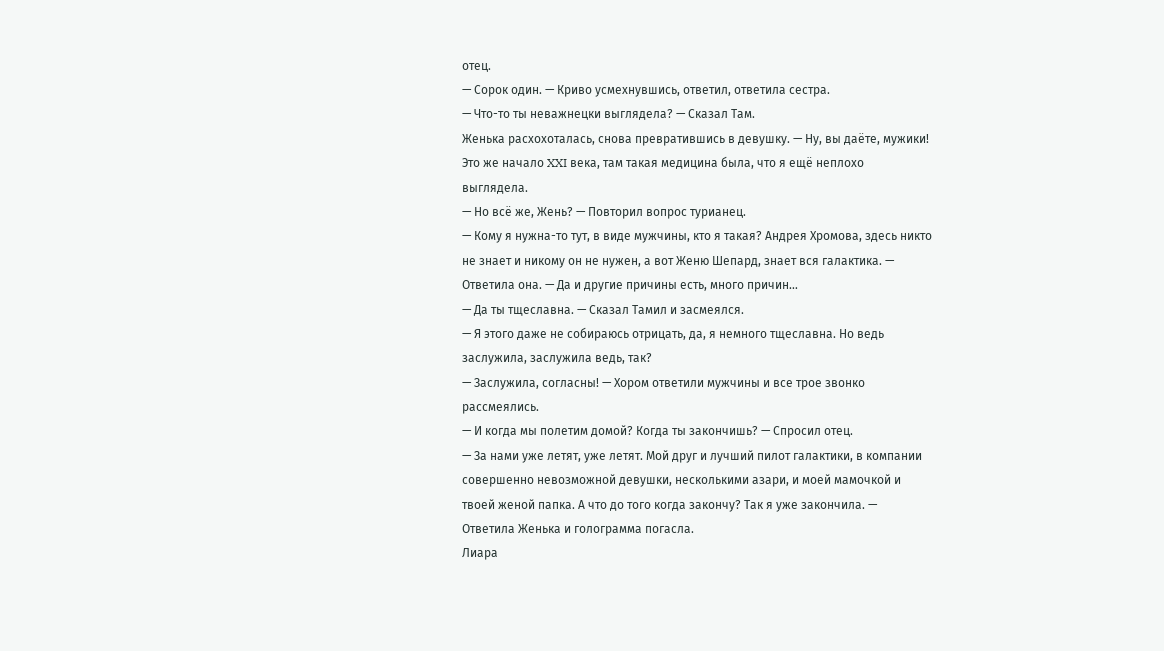отец.
— Сорок один. — Криво усмехнувшись, ответил, ответила сестра.
— Что-то ты неважнецки выглядела? — Сказал Там.
Женька расхохоталась, снова превратившись в девушку. — Ну, вы даёте, мужики! Это же начало XXI века, там такая медицина была, что я ещё неплохо выглядела.
— Но всё же, Жень? — Повторил вопрос турианец.
— Кому я нужна-то тут, в виде мужчины, кто я такая? Андрея Хромова, здесь никто не знает и никому он не нужен, а вот Женю Шепард, знает вся галактика. — Ответила она. — Да и другие причины есть, много причин…
— Да ты тщеславна. — Сказал Тамил и засмеялся.
— Я этого даже не собираюсь отрицать, да, я немного тщеславна. Но ведь заслужила, заслужила ведь, так?
— Заслужила, согласны! — Хором ответили мужчины и все трое звонко рассмеялись.
— И когда мы полетим домой? Когда ты закончишь? — Спросил отец.
— За нами уже летят, уже летят. Мой друг и лучший пилот галактики, в компании совершенно невозможной девушки, несколькими азари, и моей мамочкой и твоей женой папка. А что до того когда закончу? Так я уже закончила. — Ответила Женька и голограмма погасла.
Лиара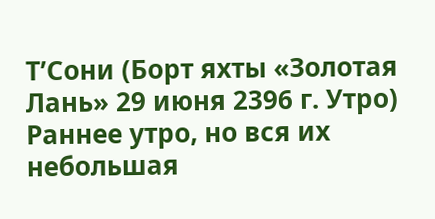Т’Сони (Борт яхты «Золотая Лань» 29 июня 2396 г. Утро)
Раннее утро, но вся их небольшая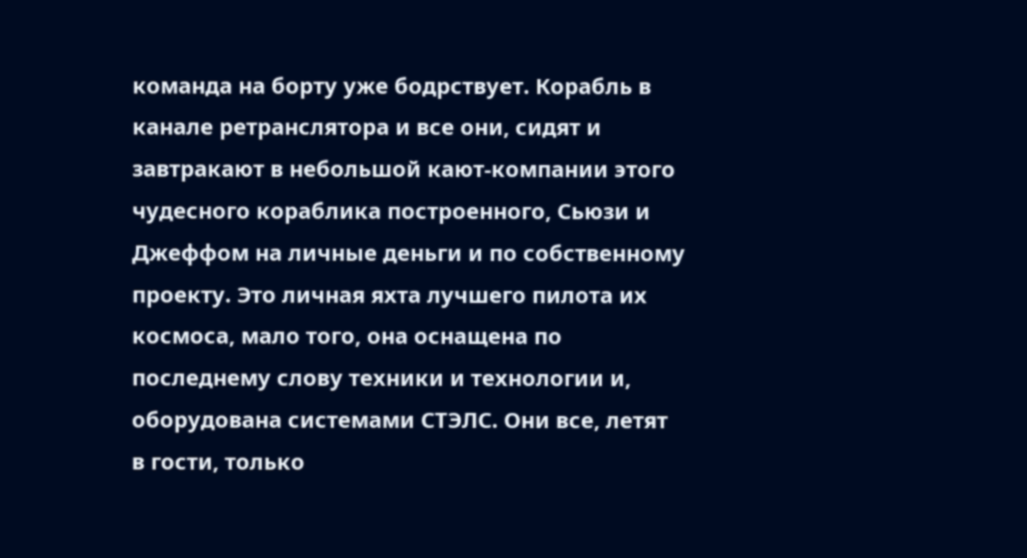команда на борту уже бодрствует. Корабль в канале ретранслятора и все они, сидят и завтракают в небольшой кают-компании этого чудесного кораблика построенного, Сьюзи и Джеффом на личные деньги и по собственному проекту. Это личная яхта лучшего пилота их космоса, мало того, она оснащена по последнему слову техники и технологии и, оборудована системами СТЭЛС. Они все, летят в гости, только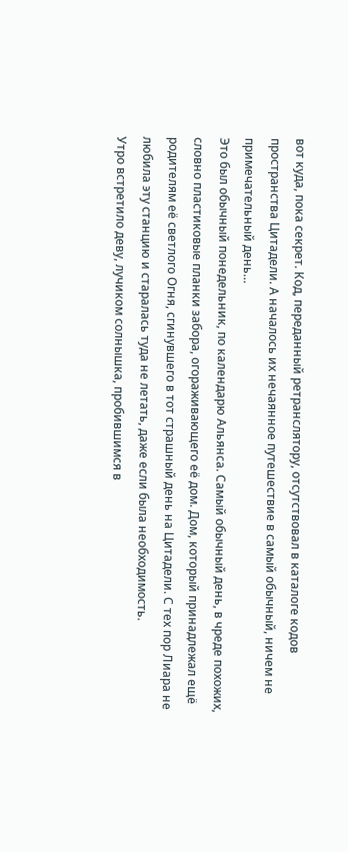вот куда, пока секрет. Код, переданный ретранслятору, отсутствовал в каталоге кодов пространства Цитадели. А началось их нечаянное путешествие в самый обычный, ничем не примечательный день…
Это был обычный понедельник, по календарю Альянса. Самый обычный день, в чреде похожих, словно пластиковые планки забора, огораживающего её дом. Дом, который принадлежал ещё родителям её светлого Огня, сгинувшего в тот страшный день на Цитадели. С тех пор Лиара не любила эту станцию и старалась туда не летать, даже если была необходимость.
Утро встретило деву, лучиком солнышка, пробившимся в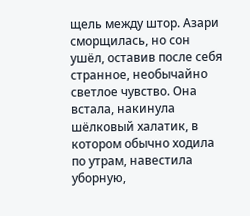щель между штор. Азари сморщилась, но сон ушёл, оставив после себя странное, необычайно светлое чувство. Она встала, накинула шёлковый халатик, в котором обычно ходила по утрам, навестила уборную,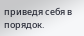приведя себя в порядок.